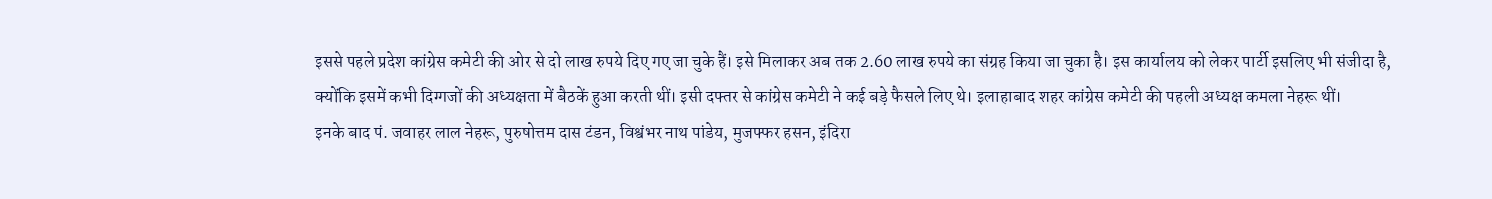इससे पहले प्रदेश कांग्रेस कमेटी की ओर से दो लाख रुपये दिए गए जा चुके हैं। इसे मिलाकर अब तक 2.60 लाख रुपये का संग्रह किया जा चुका है। इस कार्यालय को लेकर पार्टी इसलिए भी संजीदा है, क्योंकि इसमें कभी दिग्गजों की अध्यक्षता में बैठकें हुआ करती थीं। इसी दफ्तर से कांग्रेस कमेटी ने कई बड़े फैसले लिए थे। इलाहाबाद शहर कांग्रेस कमेटी की पहली अध्यक्ष कमला नेहरू थीं।
इनके बाद पं. जवाहर लाल नेहरू, पुरुषोत्तम दास टंडन, विश्वंभर नाथ पांडेय, मुजफ्फर हसन, इंदिरा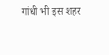गांधी भी इस शहर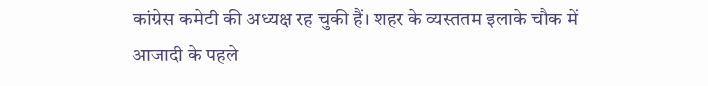कांग्रेस कमेटी की अध्यक्ष रह चुकी हैं। शहर के व्यस्ततम इलाके चौक में आजादी के पहले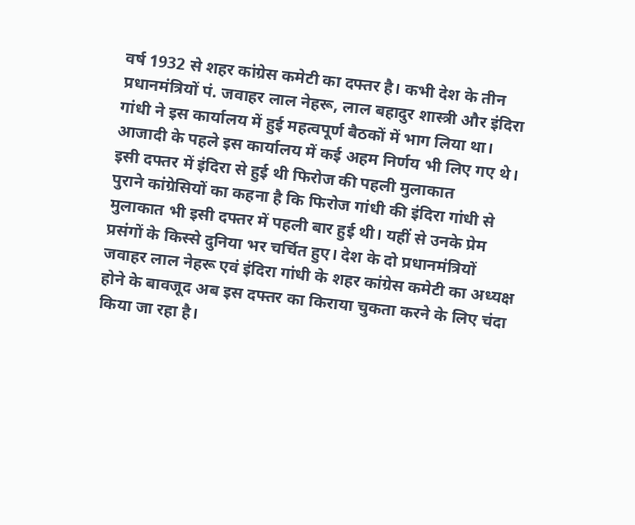वर्ष 1932 से शहर कांग्रेस कमेटी का दफ्तर है। कभी देश के तीन प्रधानमंत्रियों पं. जवाहर लाल नेहरू, लाल बहादुर शास्त्री और इंदिरा गांधी ने इस कार्यालय में हुई महत्वपूर्ण बैठकों में भाग लिया था। आजादी के पहले इस कार्यालय में कई अहम निर्णय भी लिए गए थे।
इसी दफ्तर में इंदिरा से हुई थी फिरोज की पहली मुलाकात
पुराने कांग्रेसियों का कहना है कि फिरोज गांधी की इंदिरा गांधी से मुलाकात भी इसी दफ्तर में पहली बार हुई थी। यहीं से उनके प्रेम प्रसंगों के किस्से दुनिया भर चर्चित हुए। देश के दो प्रधानमंत्रियों जवाहर लाल नेहरू एवं इंदिरा गांधी के शहर कांग्रेस कमेटी का अध्यक्ष होने के बावजूद अब इस दफ्तर का किराया चुकता करने के लिए चंदा किया जा रहा है।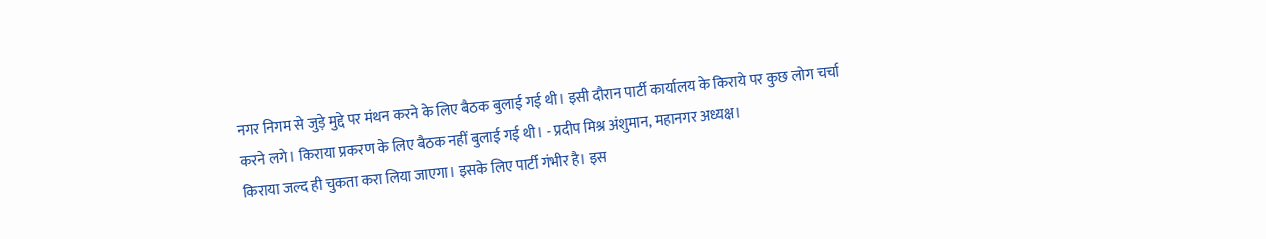नगर निगम से जुड़े मुद्दे पर मंथन करने के लिए बैठक बुलाई गई थी। इसी दौरान पार्टी कार्यालय के किराये पर कुछ लोग चर्चा करने लगे। किराया प्रकरण के लिए बैठक नहीं बुलाई गई थी। - प्रदीप मिश्र अंशुमान, महानगर अध्यक्ष।
किराया जल्द ही चुकता करा लिया जाएगा। इसके लिए पार्टी गंभीर है। इस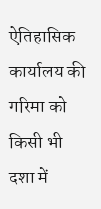ऐतिहासिक कार्यालय की गरिमा को किसी भी दशा में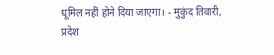धूमिल नहीं होने दिया जाएगा। - मुकुंद तिवारी, प्रदेश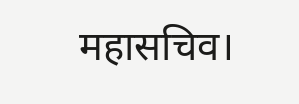महासचिव।